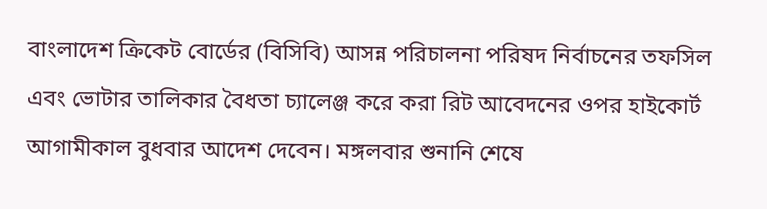বাংলাদেশ ক্রিকেট বোর্ডের (বিসিবি) আসন্ন পরিচালনা পরিষদ নির্বাচনের তফসিল এবং ভোটার তালিকার বৈধতা চ্যালেঞ্জ করে করা রিট আবেদনের ওপর হাইকোর্ট আগামীকাল বুধবার আদেশ দেবেন। মঙ্গলবার শুনানি শেষে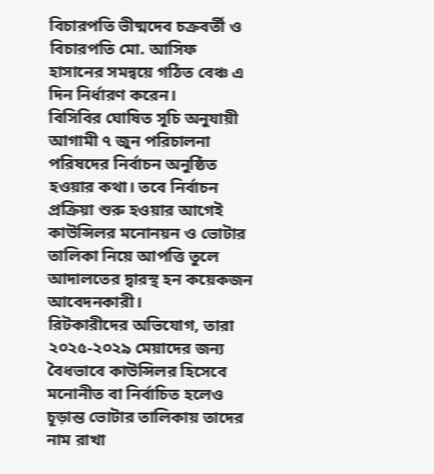বিচারপতি ভীষ্মদেব চক্রবর্তী ও বিচারপতি মো. আসিফ হাসানের সমন্বয়ে গঠিত বেঞ্চ এ দিন নির্ধারণ করেন।
বিসিবির ঘোষিত সূচি অনুযায়ী আগামী ৭ জুন পরিচালনা পরিষদের নির্বাচন অনুষ্ঠিত হওয়ার কথা। তবে নির্বাচন প্রক্রিয়া শুরু হওয়ার আগেই কাউন্সিলর মনোনয়ন ও ভোটার তালিকা নিয়ে আপত্তি তুলে আদালতের দ্বারস্থ হন কয়েকজন আবেদনকারী।
রিটকারীদের অভিযোগ, তারা ২০২৫-২০২৯ মেয়াদের জন্য বৈধভাবে কাউন্সিলর হিসেবে মনোনীত বা নির্বাচিত হলেও চূড়ান্ত ভোটার তালিকায় তাদের নাম রাখা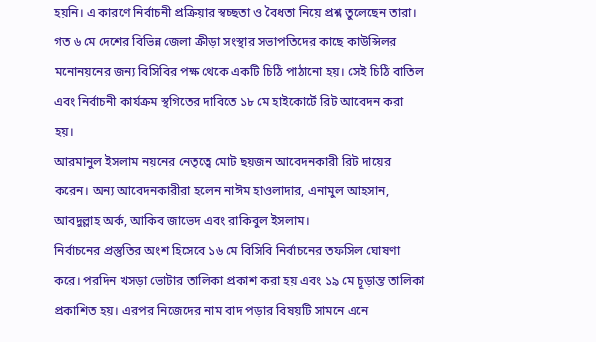হয়নি। এ কারণে নির্বাচনী প্রক্রিয়ার স্বচ্ছতা ও বৈধতা নিয়ে প্রশ্ন তুলেছেন তারা।
গত ৬ মে দেশের বিভিন্ন জেলা ক্রীড়া সংস্থার সভাপতিদের কাছে কাউন্সিলর মনোনয়নের জন্য বিসিবির পক্ষ থেকে একটি চিঠি পাঠানো হয়। সেই চিঠি বাতিল এবং নির্বাচনী কার্যক্রম স্থগিতের দাবিতে ১৮ মে হাইকোর্টে রিট আবেদন করা হয়।
আরমানুল ইসলাম নয়নের নেতৃত্বে মোট ছয়জন আবেদনকারী রিট দায়ের করেন। অন্য আবেদনকারীরা হলেন নাঈম হাওলাদার, এনামুল আহসান, আবদুল্লাহ অর্ক, আকিব জাভেদ এবং রাকিবুল ইসলাম।
নির্বাচনের প্রস্তুতির অংশ হিসেবে ১৬ মে বিসিবি নির্বাচনের তফসিল ঘোষণা করে। পরদিন খসড়া ভোটার তালিকা প্রকাশ করা হয় এবং ১৯ মে চূড়ান্ত তালিকা প্রকাশিত হয়। এরপর নিজেদের নাম বাদ পড়ার বিষয়টি সামনে এনে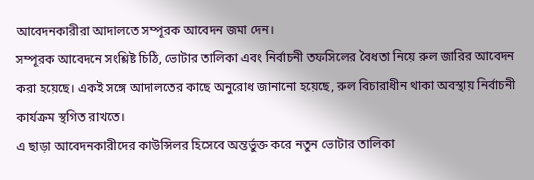আবেদনকারীরা আদালতে সম্পূরক আবেদন জমা দেন।
সম্পূরক আবেদনে সংশ্লিষ্ট চিঠি, ভোটার তালিকা এবং নির্বাচনী তফসিলের বৈধতা নিয়ে রুল জারির আবেদন করা হয়েছে। একই সঙ্গে আদালতের কাছে অনুরোধ জানানো হয়েছে, রুল বিচারাধীন থাকা অবস্থায় নির্বাচনী কার্যক্রম স্থগিত রাখতে।
এ ছাড়া আবেদনকারীদের কাউন্সিলর হিসেবে অন্তর্ভুক্ত করে নতুন ভোটার তালিকা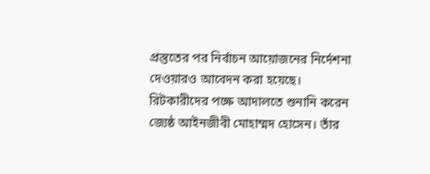প্রস্তুতের পর নির্বাচন আয়োজনের নির্দেশনা দেওয়ারও আবেদন করা হয়েছে।
রিটকারীদের পক্ষে আদালতে শুনানি করেন জ্যেষ্ঠ আইনজীবী মোহাম্মদ হোসেন। তাঁর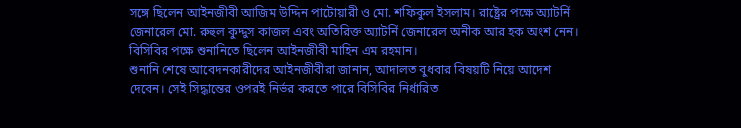সঙ্গে ছিলেন আইনজীবী আজিম উদ্দিন পাটোয়ারী ও মো. শফিকুল ইসলাম। রাষ্ট্রের পক্ষে অ্যাটর্নি জেনারেল মো. রুহুল কুদ্দুস কাজল এবং অতিরিক্ত অ্যাটর্নি জেনারেল অনীক আর হক অংশ নেন। বিসিবির পক্ষে শুনানিতে ছিলেন আইনজীবী মাহিন এম রহমান।
শুনানি শেষে আবেদনকারীদের আইনজীবীরা জানান, আদালত বুধবার বিষয়টি নিয়ে আদেশ দেবেন। সেই সিদ্ধান্তের ওপরই নির্ভর করতে পারে বিসিবির নির্ধারিত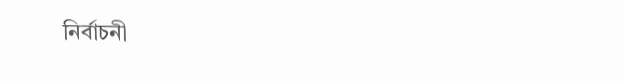নির্বাচনী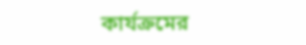কার্যক্রমের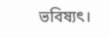ভবিষ্যৎ।